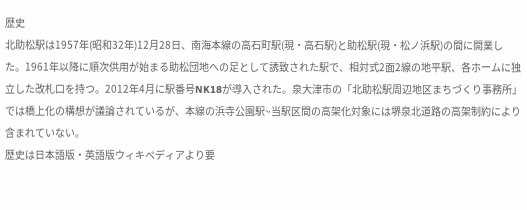歴史
北助松駅は1957年(昭和32年)12月28日、南海本線の高石町駅(現・高石駅)と助松駅(現・松ノ浜駅)の間に開業した。1961年以降に順次供用が始まる助松団地への足として誘致された駅で、相対式2面2線の地平駅、各ホームに独立した改札口を持つ。2012年4月に駅番号NK18が導入された。泉大津市の「北助松駅周辺地区まちづくり事務所」では橋上化の構想が議論されているが、本線の浜寺公園駅~当駅区間の高架化対象には堺泉北道路の高架制約により含まれていない。
歴史は日本語版・英語版ウィキペディアより要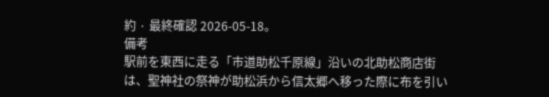約 · 最終確認 2026-05-18。
備考
駅前を東西に走る「市道助松千原線」沿いの北助松商店街は、聖神社の祭神が助松浜から信太郷へ移った際に布を引い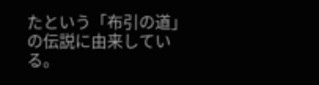たという「布引の道」の伝説に由来している。